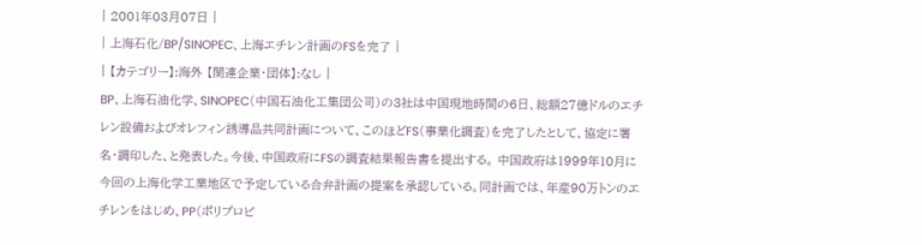| 2001年03月07日 |
| 上海石化/BP/SINOPEC、上海エチレン計画のFSを完了 |
| 【カテゴリー】:海外 【関連企業・団体】:なし |
BP、上海石油化学、SINOPEC(中国石油化工集団公司)の3社は中国現地時間の6日、総額27億ドルのエチレン設備およびオレフィン誘導品共同計画について、このほどFS(事業化調査)を完了したとして、協定に署名・調印した、と発表した。今後、中国政府にFSの調査結果報告書を提出する。 中国政府は1999年10月に今回の上海化学工業地区で予定している合弁計画の提案を承認している。同計画では、年産90万トンのエチレンをはじめ、PP(ポリプロピ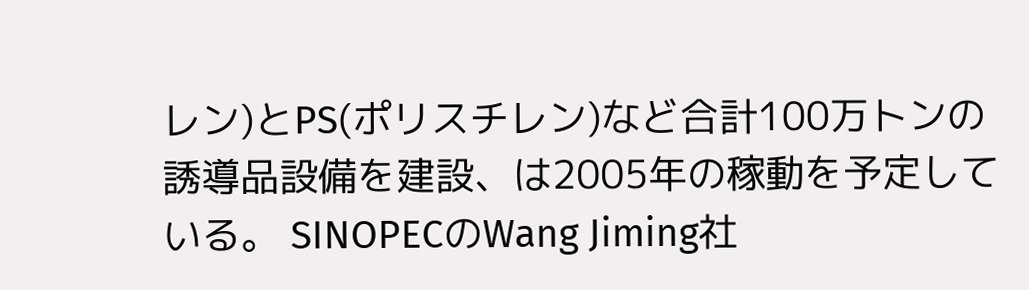レン)とPS(ポリスチレン)など合計100万トンの誘導品設備を建設、は2005年の稼動を予定している。 SINOPECのWang Jiming社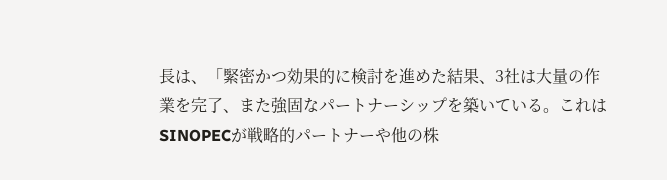長は、「緊密かつ効果的に検討を進めた結果、3社は大量の作業を完了、また強固なパートナーシップを築いている。これはSINOPECが戦略的パートナーや他の株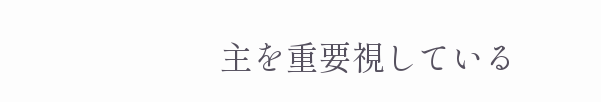主を重要視している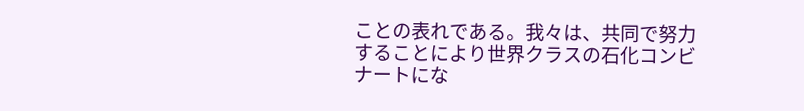ことの表れである。我々は、共同で努力することにより世界クラスの石化コンビナートにな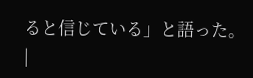ると信じている」と語った。 |